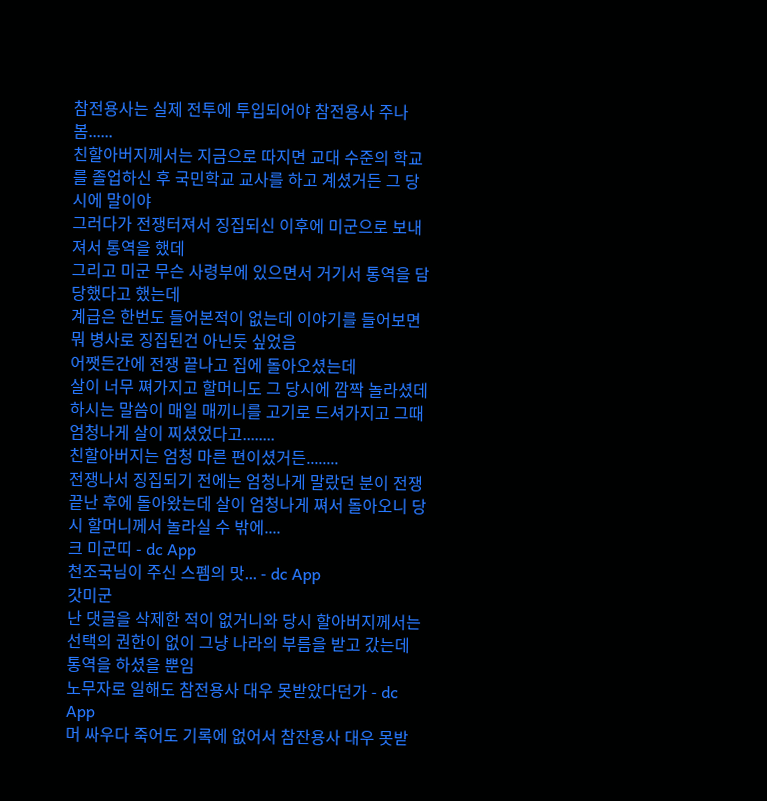참전용사는 실제 전투에 투입되어야 참전용사 주나봄......
친할아버지께서는 지금으로 따지면 교대 수준의 학교를 졸업하신 후 국민학교 교사를 하고 계셨거든 그 당시에 말이야
그러다가 전쟁터져서 징집되신 이후에 미군으로 보내져서 통역을 했데
그리고 미군 무슨 사령부에 있으면서 거기서 통역을 담당했다고 했는데
계급은 한번도 들어본적이 없는데 이야기를 들어보면 뭐 병사로 징집된건 아닌듯 싶었음
어쨋든간에 전쟁 끝나고 집에 돌아오셨는데
살이 너무 쪄가지고 할머니도 그 당시에 깜짝 놀라셨데
하시는 말씀이 매일 매끼니를 고기로 드셔가지고 그때 엄청나게 살이 찌셨었다고........
친할아버지는 엄청 마른 편이셨거든........
전쟁나서 징집되기 전에는 엄청나게 말랐던 분이 전쟁 끝난 후에 돌아왔는데 살이 엄청나게 쪄서 돌아오니 당시 할머니께서 놀라실 수 밖에....
크 미군띠 - dc App
천조국님이 주신 스펨의 맛... - dc App
갓미군
난 댓글을 삭제한 적이 없거니와 당시 할아버지께서는 선택의 권한이 없이 그냥 나라의 부름을 받고 갔는데 통역을 하셨을 뿐임
노무자로 일해도 참전용사 대우 못받았다던가 - dc App
머 싸우다 죽어도 기록에 없어서 참잔용사 대우 못받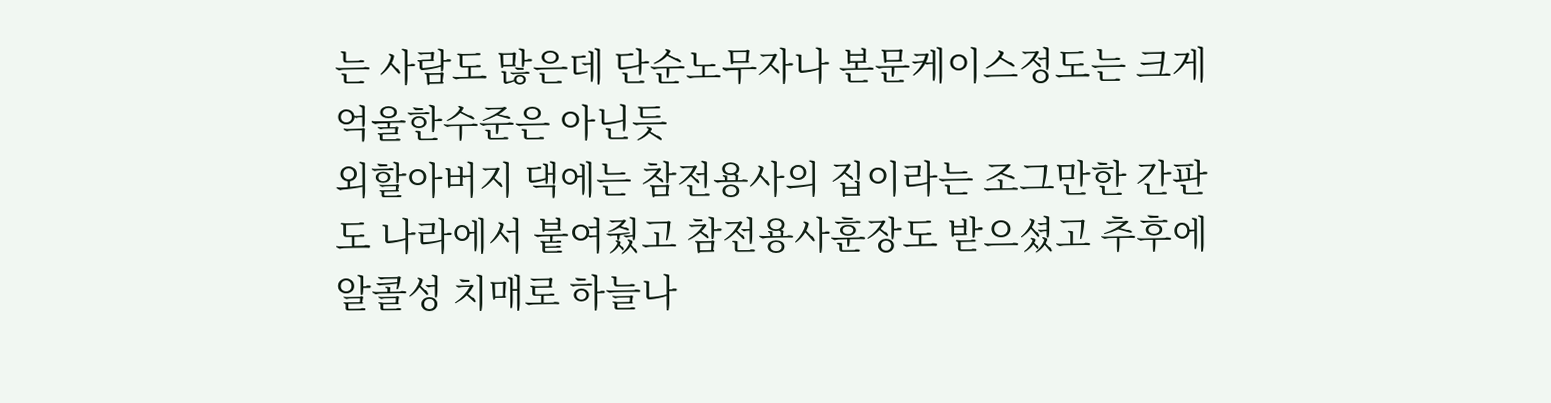는 사람도 많은데 단순노무자나 본문케이스정도는 크게 억울한수준은 아닌듯
외할아버지 댁에는 참전용사의 집이라는 조그만한 간판도 나라에서 붙여줬고 참전용사훈장도 받으셨고 추후에 알콜성 치매로 하늘나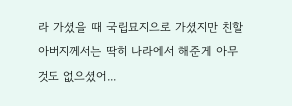라 가셨을 때 국립묘지으로 가셨지만 친할아버지께서는 딱히 나라에서 해준게 아무것도 없으셨어...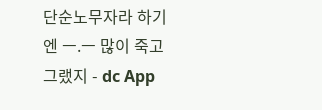단순노무자라 하기엔 ㅡ.ㅡ 많이 죽고 그랬지 - dc App